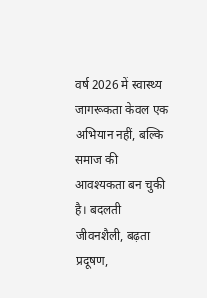वर्ष 2026 में स्वास्थ्य जागरूकता केवल एक अभियान नहीं, बल्कि समाज की आवश्यकता बन चुकी है। बदलती जीवनशैली, बढ़ता प्रदूषण,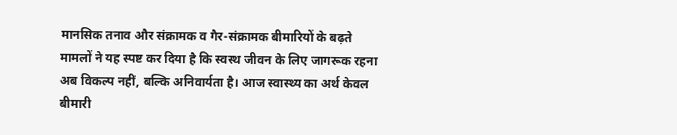मानसिक तनाव और संक्रामक व गैर-संक्रामक बीमारियों के बढ़ते मामलों ने यह स्पष्ट कर दिया है कि स्वस्थ जीवन के लिए जागरूक रहना अब विकल्प नहीं, बल्कि अनिवार्यता है। आज स्वास्थ्य का अर्थ केवल बीमारी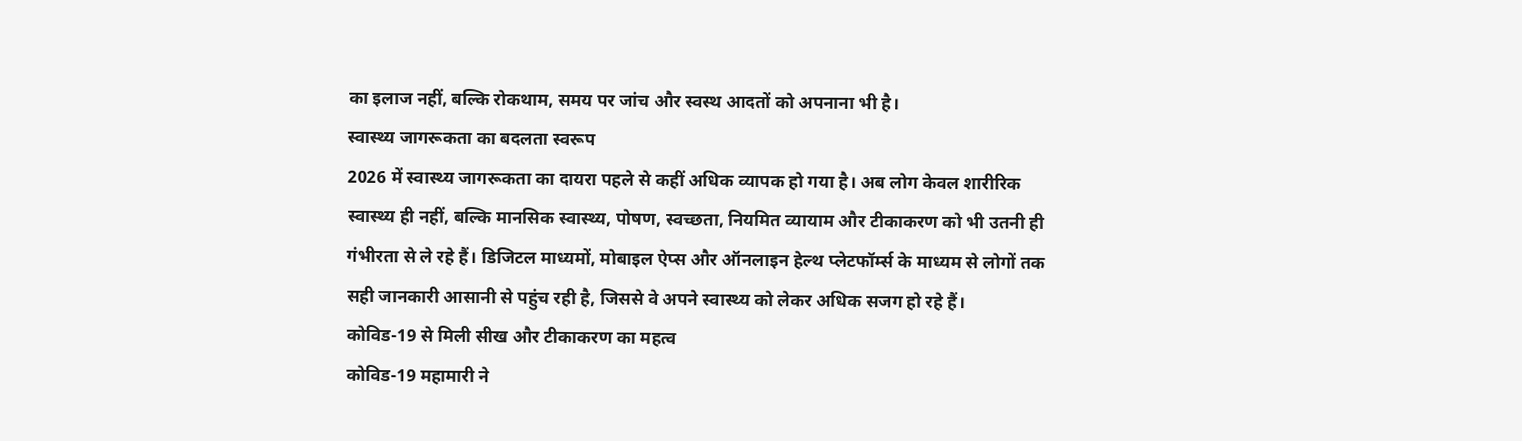का इलाज नहीं, बल्कि रोकथाम, समय पर जांच और स्वस्थ आदतों को अपनाना भी है।
स्वास्थ्य जागरूकता का बदलता स्वरूप
2026 में स्वास्थ्य जागरूकता का दायरा पहले से कहीं अधिक व्यापक हो गया है। अब लोग केवल शारीरिक स्वास्थ्य ही नहीं, बल्कि मानसिक स्वास्थ्य, पोषण, स्वच्छता, नियमित व्यायाम और टीकाकरण को भी उतनी ही गंभीरता से ले रहे हैं। डिजिटल माध्यमों, मोबाइल ऐप्स और ऑनलाइन हेल्थ प्लेटफॉर्म्स के माध्यम से लोगों तक सही जानकारी आसानी से पहुंच रही है, जिससे वे अपने स्वास्थ्य को लेकर अधिक सजग हो रहे हैं।
कोविड-19 से मिली सीख और टीकाकरण का महत्व
कोविड-19 महामारी ने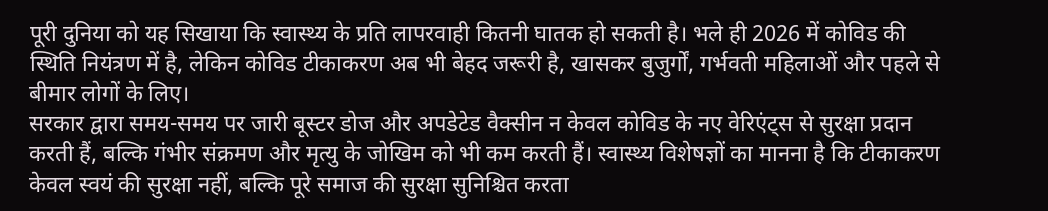पूरी दुनिया को यह सिखाया कि स्वास्थ्य के प्रति लापरवाही कितनी घातक हो सकती है। भले ही 2026 में कोविड की स्थिति नियंत्रण में है, लेकिन कोविड टीकाकरण अब भी बेहद जरूरी है, खासकर बुजुर्गों, गर्भवती महिलाओं और पहले से बीमार लोगों के लिए।
सरकार द्वारा समय-समय पर जारी बूस्टर डोज और अपडेटेड वैक्सीन न केवल कोविड के नए वेरिएंट्स से सुरक्षा प्रदान करती हैं, बल्कि गंभीर संक्रमण और मृत्यु के जोखिम को भी कम करती हैं। स्वास्थ्य विशेषज्ञों का मानना है कि टीकाकरण केवल स्वयं की सुरक्षा नहीं, बल्कि पूरे समाज की सुरक्षा सुनिश्चित करता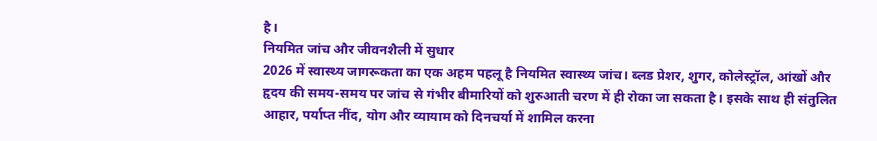है।
नियमित जांच और जीवनशैली में सुधार
2026 में स्वास्थ्य जागरूकता का एक अहम पहलू है नियमित स्वास्थ्य जांच। ब्लड प्रेशर, शुगर, कोलेस्ट्रॉल, आंखों और हृदय की समय-समय पर जांच से गंभीर बीमारियों को शुरुआती चरण में ही रोका जा सकता है। इसके साथ ही संतुलित आहार, पर्याप्त नींद, योग और व्यायाम को दिनचर्या में शामिल करना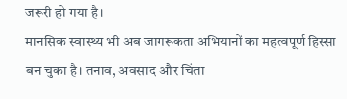जरूरी हो गया है।
मानसिक स्वास्थ्य भी अब जागरूकता अभियानों का महत्वपूर्ण हिस्सा बन चुका है। तनाव, अवसाद और चिंता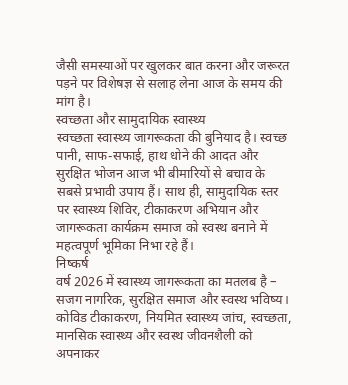जैसी समस्याओं पर खुलकर बात करना और जरूरत पड़ने पर विशेषज्ञ से सलाह लेना आज के समय की मांग है।
स्वच्छता और सामुदायिक स्वास्थ्य
स्वच्छता स्वास्थ्य जागरूकता की बुनियाद है। स्वच्छ पानी, साफ-सफाई, हाथ धोने की आदत और सुरक्षित भोजन आज भी बीमारियों से बचाव के सबसे प्रभावी उपाय हैं। साथ ही, सामुदायिक स्तर पर स्वास्थ्य शिविर, टीकाकरण अभियान और जागरूकता कार्यक्रम समाज को स्वस्थ बनाने में महत्वपूर्ण भूमिका निभा रहे हैं।
निष्कर्ष
वर्ष 2026 में स्वास्थ्य जागरूकता का मतलब है – सजग नागरिक, सुरक्षित समाज और स्वस्थ भविष्य। कोविड टीकाकरण, नियमित स्वास्थ्य जांच, स्वच्छता, मानसिक स्वास्थ्य और स्वस्थ जीवनशैली को अपनाकर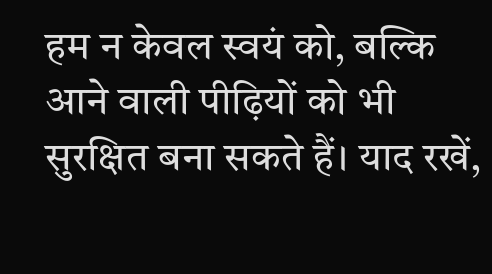हम न केवल स्वयं को, बल्कि आने वाली पीढ़ियों को भी सुरक्षित बना सकते हैं। याद रखें,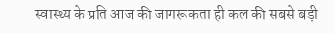स्वास्थ्य के प्रति आज की जागरूकता ही कल की सबसे बड़ी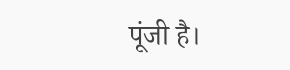पूंजी है।